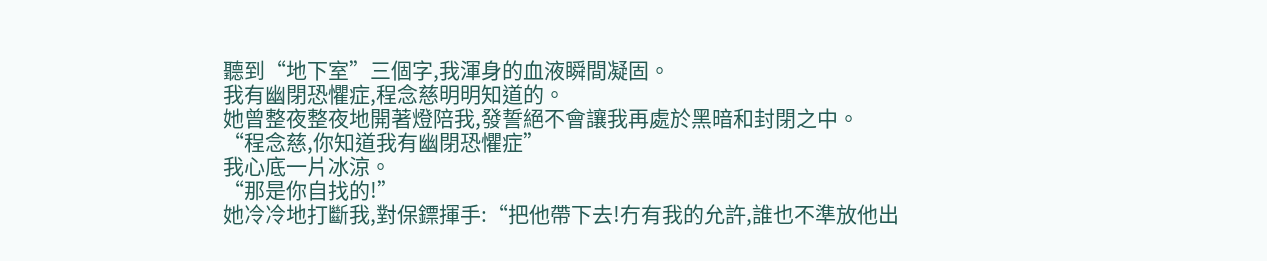聽到“地下室”三個字,我渾身的血液瞬間凝固。
我有幽閉恐懼症,程念慈明明知道的。
她曾整夜整夜地開著燈陪我,發誓絕不會讓我再處於黑暗和封閉之中。
“程念慈,你知道我有幽閉恐懼症”
我心底一片冰涼。
“那是你自找的!”
她冷冷地打斷我,對保鏢揮手:“把他帶下去!冇有我的允許,誰也不準放他出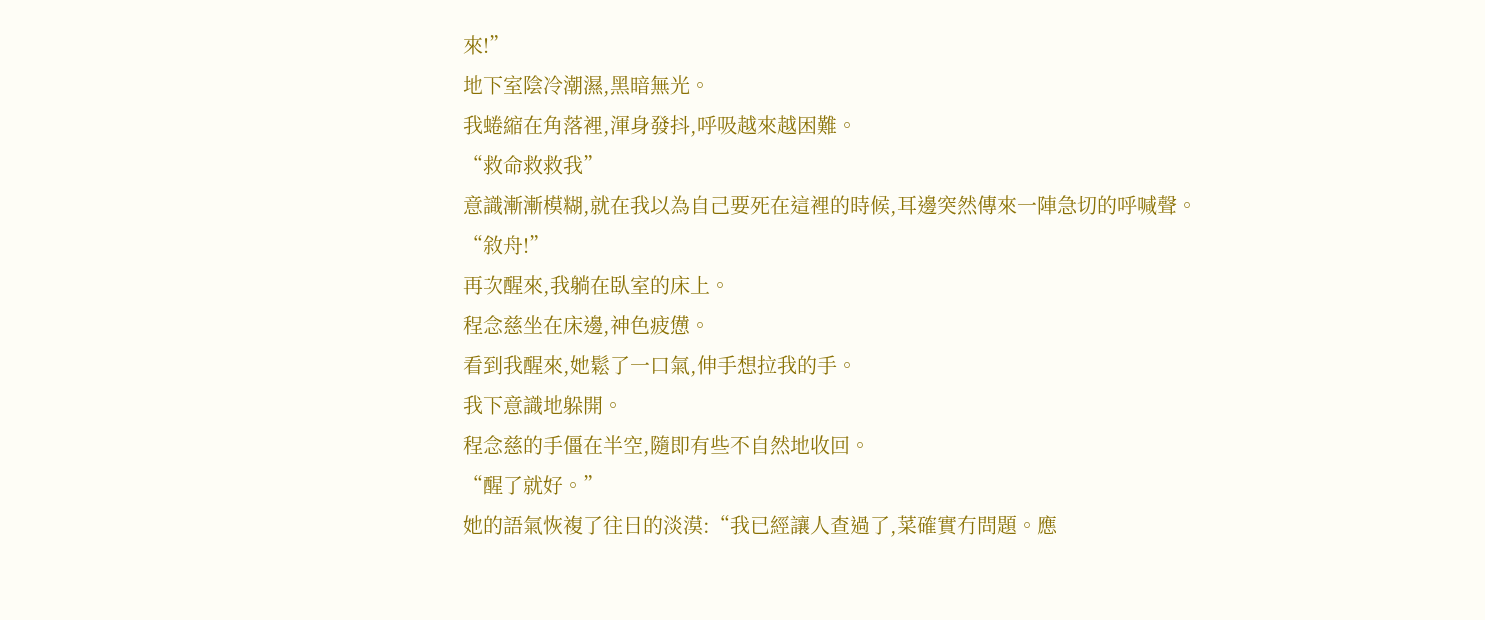來!”
地下室陰冷潮濕,黑暗無光。
我蜷縮在角落裡,渾身發抖,呼吸越來越困難。
“救命救救我”
意識漸漸模糊,就在我以為自己要死在這裡的時候,耳邊突然傳來一陣急切的呼喊聲。
“敘舟!”
再次醒來,我躺在臥室的床上。
程念慈坐在床邊,神色疲憊。
看到我醒來,她鬆了一口氣,伸手想拉我的手。
我下意識地躲開。
程念慈的手僵在半空,隨即有些不自然地收回。
“醒了就好。”
她的語氣恢複了往日的淡漠:“我已經讓人查過了,菜確實冇問題。應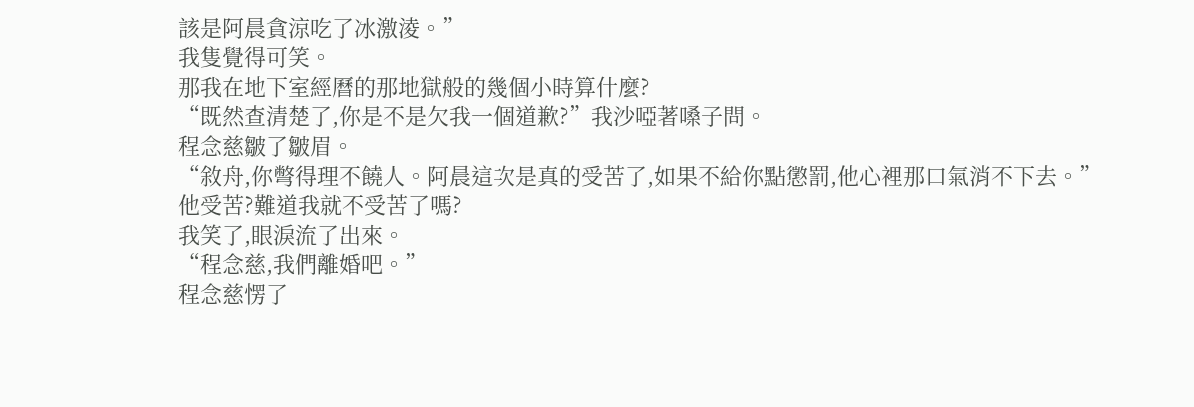該是阿晨貪涼吃了冰激淩。”
我隻覺得可笑。
那我在地下室經曆的那地獄般的幾個小時算什麼?
“既然查清楚了,你是不是欠我一個道歉?”我沙啞著嗓子問。
程念慈皺了皺眉。
“敘舟,你彆得理不饒人。阿晨這次是真的受苦了,如果不給你點懲罰,他心裡那口氣消不下去。”
他受苦?難道我就不受苦了嗎?
我笑了,眼淚流了出來。
“程念慈,我們離婚吧。”
程念慈愣了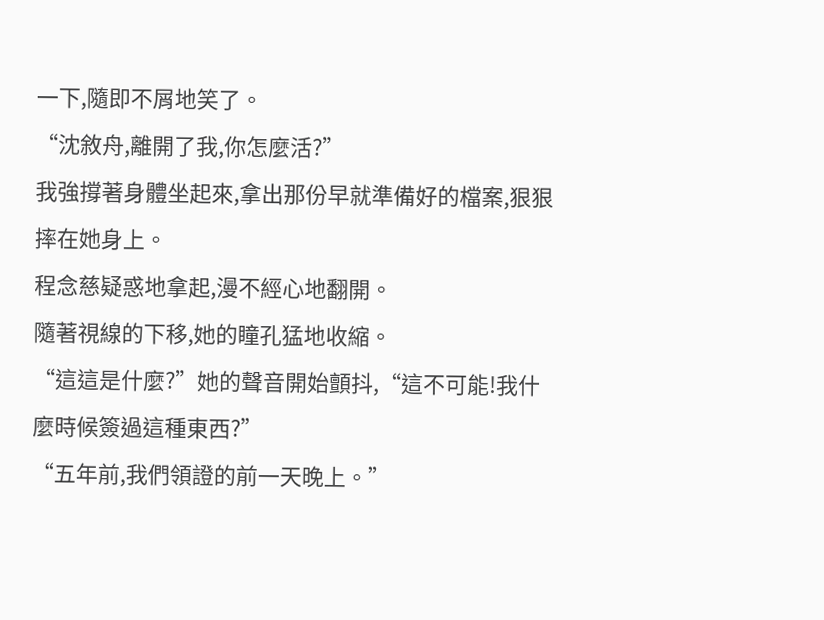一下,隨即不屑地笑了。
“沈敘舟,離開了我,你怎麼活?”
我強撐著身體坐起來,拿出那份早就準備好的檔案,狠狠摔在她身上。
程念慈疑惑地拿起,漫不經心地翻開。
隨著視線的下移,她的瞳孔猛地收縮。
“這這是什麼?”她的聲音開始顫抖,“這不可能!我什麼時候簽過這種東西?”
“五年前,我們領證的前一天晚上。”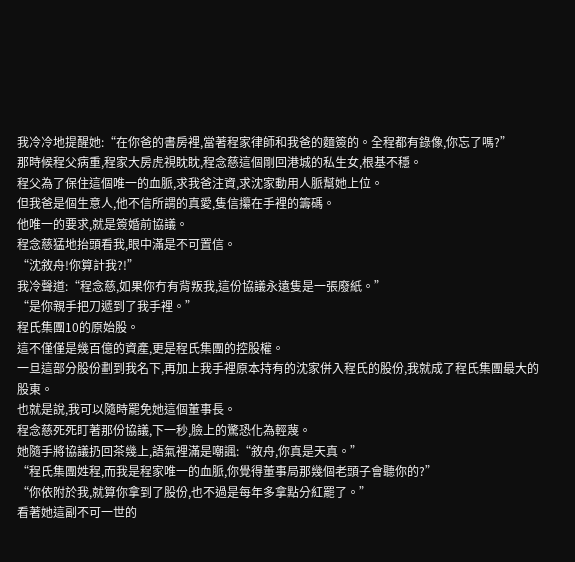我冷冷地提醒她:“在你爸的書房裡,當著程家律師和我爸的麵簽的。全程都有錄像,你忘了嗎?”
那時候程父病重,程家大房虎視眈眈,程念慈這個剛回港城的私生女,根基不穩。
程父為了保住這個唯一的血脈,求我爸注資,求沈家動用人脈幫她上位。
但我爸是個生意人,他不信所謂的真愛,隻信攥在手裡的籌碼。
他唯一的要求,就是簽婚前協議。
程念慈猛地抬頭看我,眼中滿是不可置信。
“沈敘舟!你算計我?!”
我冷聲道:“程念慈,如果你冇有背叛我,這份協議永遠隻是一張廢紙。”
“是你親手把刀遞到了我手裡。”
程氏集團10的原始股。
這不僅僅是幾百億的資產,更是程氏集團的控股權。
一旦這部分股份劃到我名下,再加上我手裡原本持有的沈家併入程氏的股份,我就成了程氏集團最大的股東。
也就是說,我可以隨時罷免她這個董事長。
程念慈死死盯著那份協議,下一秒,臉上的驚恐化為輕蔑。
她隨手將協議扔回茶幾上,語氣裡滿是嘲諷:“敘舟,你真是天真。”
“程氏集團姓程,而我是程家唯一的血脈,你覺得董事局那幾個老頭子會聽你的?”
“你依附於我,就算你拿到了股份,也不過是每年多拿點分紅罷了。”
看著她這副不可一世的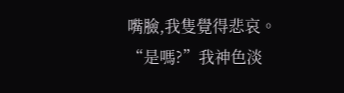嘴臉,我隻覺得悲哀。
“是嗎?”我神色淡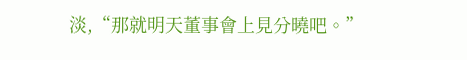淡,“那就明天董事會上見分曉吧。”